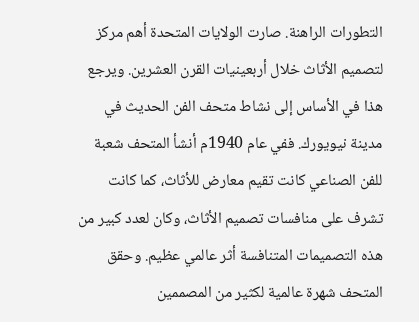التطورات الراهنة. صارت الولايات المتحدة أهم مركز لتصميم الأثاث خلال أربعينيات القرن العشرين. ويرجع هذا في الأساس إلى نشاط متحف الفن الحديث في مدينة نيويورك. ففي عام 1940م أنشأ المتحف شعبة للفن الصناعي كانت تقيم معارض للأثاث، كما كانت تشرف على منافسات تصميم الأثاث، وكان لعدد كبير من هذه التصميمات المتنافسة أثر عالمي عظيم. وحقق المتحف شهرة عالمية لكثير من المصممين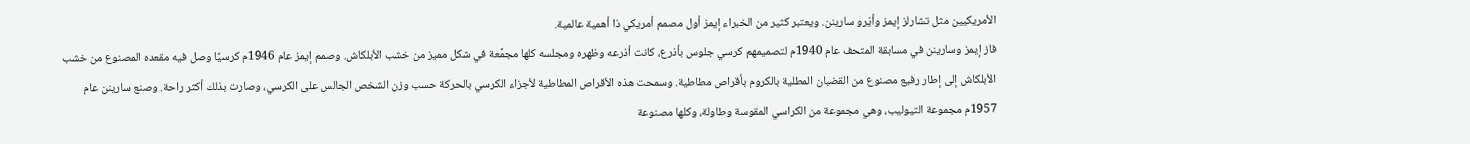الأمريكيين مثل تشارلز إيمز وأيّرو سارينن. ويعتبر كثير من الخبراء إيمز أول مصمم أمريكي ذا أهمية عالمية.
فاز إيمز وسارينن في مسابقة المتحف عام 1940م لتصميمهم كرسي جلوس بأذرع، كانت أذرعه وظهره ومجلسه كلها مجمَّعة في شكل مميز من خشب الأبلكاش. وصمم إيمز عام 1946م كرسيًا وصل فيه مقعده المصنوع من خشب الأبلكاش إلى إطار رفيع مصنوع من القضبان المطلية بالكروم بأقراص مطاطية. وسمحت هذه الأقراص المطاطية لأجزاء الكرسي بالحركة حسب وزن الشخص الجالس على الكرسي، وصارت بذلك أكثر راحة. وصنع سارينن عام 1957م مجموعة التيوليب، وهي مجموعة من الكراسي المقوسة وطاولة، وكلها مصنوعة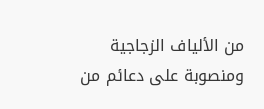من الألياف الزجاجية ومنصوبة على دعائم من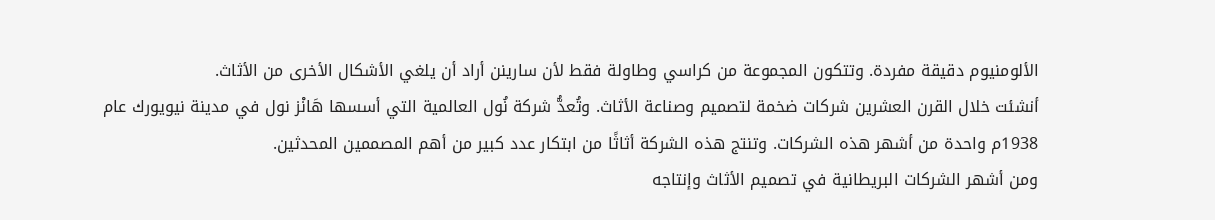الألومنيوم دقيقة مفردة. وتتكون المجموعة من كراسي وطاولة فقط لأن سارينن أراد أن يلغي الأشكال الأخرى من الأثاث.
أنشئت خلال القرن العشرين شركات ضخمة لتصميم وصناعة الأثاث. وتُعدُّ شركة نُول العالمية التي أسسها هَانْز نول في مدينة نيويورك عام 1938م واحدة من أشهر هذه الشركات. وتنتج هذه الشركة أثاثًا من ابتكار عدد كبير من أهم المصممين المحدثين.
ومن أشهر الشركات البريطانية في تصميم الأثاث وإنتاجه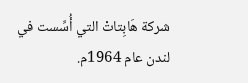شركة هَابِتاتْ التي أُسِّست في لندن عام 1964م.